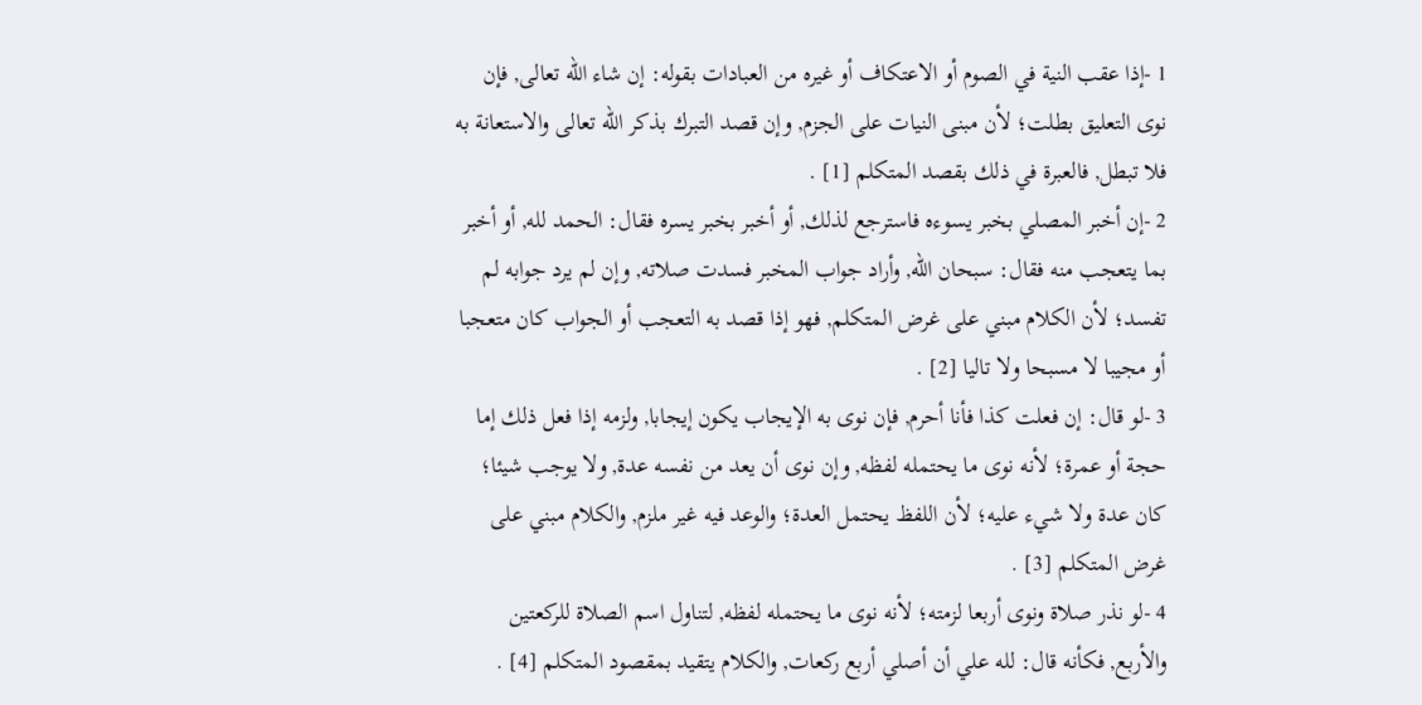1 -إذا عقب النية في الصوم أو الاعتكاف أو غيره من العبادات بقوله: إن شاء الله تعالى, فإن نوى التعليق بطلت؛ لأن مبنى النيات على الجزم, وإن قصد التبرك بذكر الله تعالى والاستعانة به فلا تبطل, فالعبرة في ذلك بقصد المتكلم [1] .
2 -إن أخبر المصلي بخبر يسوءه فاسترجع لذلك, أو أخبر بخبر يسره فقال: الحمد لله, أو أخبر بما يتعجب منه فقال: سبحان الله, وأراد جواب المخبر فسدت صلاته, وإن لم يرد جوابه لم تفسد؛ لأن الكلام مبني على غرض المتكلم, فهو إذا قصد به التعجب أو الجواب كان متعجبا أو مجيبا لا مسبحا ولا تاليا [2] .
3 -لو قال: إن فعلت كذا فأنا أحرم, فإن نوى به الإيجاب يكون إيجابا, ولزمه إذا فعل ذلك إما حجة أو عمرة؛ لأنه نوى ما يحتمله لفظه, وإن نوى أن يعد من نفسه عدة, ولا يوجب شيئا؛ كان عدة ولا شيء عليه؛ لأن اللفظ يحتمل العدة؛ والوعد فيه غير ملزم, والكلام مبني على غرض المتكلم [3] .
4 -لو نذر صلاة ونوى أربعا لزمته؛ لأنه نوى ما يحتمله لفظه, لتناول اسم الصلاة للركعتين والأربع, فكأنه قال: لله علي أن أصلي أربع ركعات, والكلام يتقيد بمقصود المتكلم [4] .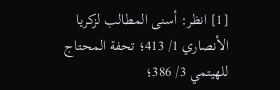[1] انظر: أسنى المطالب لزكريا الأنصاري 1/ 413؛ تحفة المحتاج للهيتمي 3/ 386؛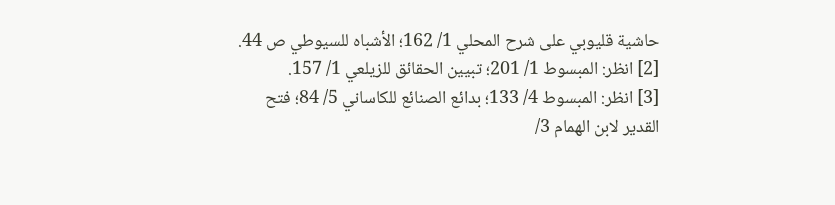حاشية قليوبي على شرح المحلي 1/ 162؛ الأشباه للسيوطي ص 44.
[2] انظر: المبسوط 1/ 201؛ تبيين الحقائق للزيلعي 1/ 157.
[3] انظر: المبسوط 4/ 133؛ بدائع الصنائع للكاساني 5/ 84؛ فتح القدير لابن الهمام 3/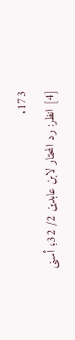173.
[4] انظر: رد المحتار لابن عابدين 2/ 32؛ أسنى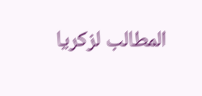المطالب لزكريا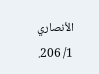الأنصاري 1/ 206.